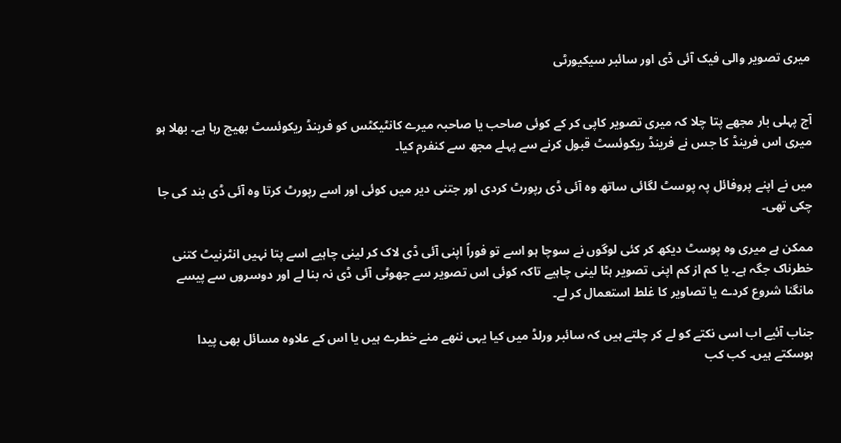میری تصویر والی فیک آئی ڈی اور سائبر سیکیورٹی


آج پہلی بار مجھے پتا چلا کہ میری تصویر کاپی کر کے کوئی صاحب یا صاحبہ میرے کانٹیکٹس کو فرینڈ ریکوئسٹ بھیج رہا ہے۔ بھلا ہو میری اس فرینڈ کا جس نے فرینڈ ریکوئسٹ قبول کرنے سے پہلے مجھ سے کنفرم کیا۔

میں نے اپنے پروفائل پہ پوسٹ لگائی ساتھ وہ آئی ڈی رپورٹ کردی اور جتنی دیر میں کوئی اور اسے رپورٹ کرتا وہ آئی ڈی بند کی جا چکی تھی۔

ممکن ہے میری وہ پوسٹ دیکھ کر کئی لوگوں نے سوچا ہو اسے تو فوراً اپنی آئی ڈی لاک کر لینی چاہیے اسے پتا نہیں انٹرنیٹ کتنی خطرناک جگہ ہے۔ یا کم از کم اپنی تصویر ہٹا لینی چاہیے تاکہ کوئی اس تصویر سے جھوٹی آئی ڈی نہ بنا لے اور دوسروں سے پیسے مانگنا شروع کردے یا تصاویر کا غلط استعمال کر لے۔

جناب آئیے اب اسی نکتے کو لے کر چلتے ہیں کہ سائبر ورلڈ میں کیا یہی ننھے منے خطرے ہیں یا اس کے علاوہ مسائل بھی پیدا ہوسکتے ہیں۔ کب کب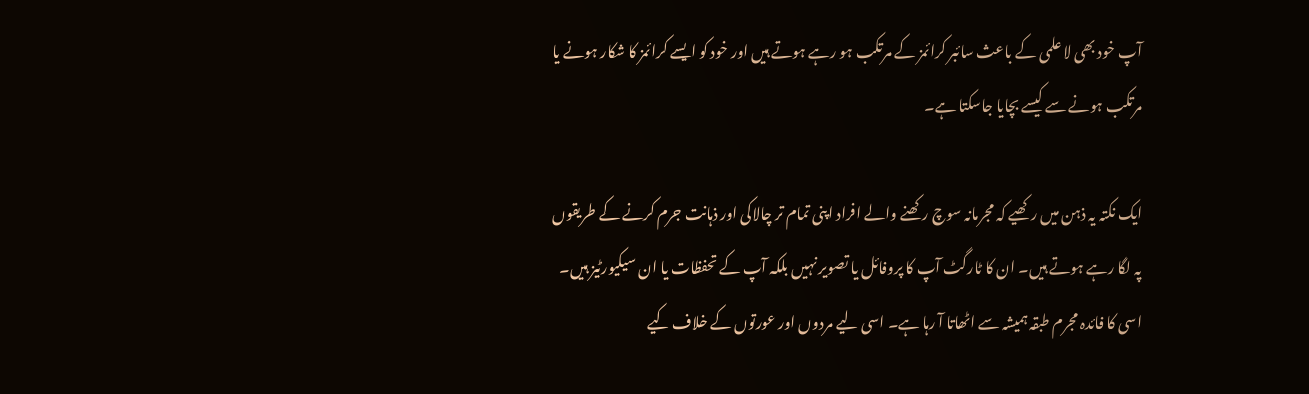آپ خود بھی لا علمی کے باعث سائبر کرائمز کے مرتکب ہو رہے ہوتے ہیں اور خود کو ایسے کرائمز کا شکار ہونے یا مرتکب ہونے سے کیسے بچایا جاسکتا ہے۔

ایک نکتہ یہ ذہن میں رکھیے کہ مجرمانہ سوچ رکھنے والے افراد اپنی تمام تر چالاکی اور ذہانت جرم کرنے کے طریقوں پہ لگا رہے ہوتے ہیں۔ ان کا ٹارگٹ آپ کا پروفائل یا تصویر نہیں بلکہ آپ کے تحفظات یا ان سیکیورٹیز ہیں۔ اسی کا فائدہ مجرم طبقہ ہمیشہ سے اٹھاتا آ رہا ہے۔ اسی لیے مردوں اور عورتوں کے خلاف کیے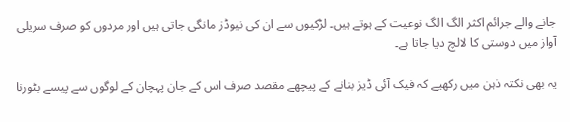جانے والے جرائم اکثر الگ الگ نوعیت کے ہوتے ہیں۔ لڑکیوں سے ان کی نیوڈز مانگی جاتی ہیں اور مردوں کو صرف سریلی آواز میں دوستی کا لالچ دیا جاتا ہے۔

یہ بھی نکتہ ذہن میں رکھیے کہ فیک آئی ڈیز بنانے کے پیچھے مقصد صرف اس کے جان پہچان کے لوگوں سے پیسے بٹورنا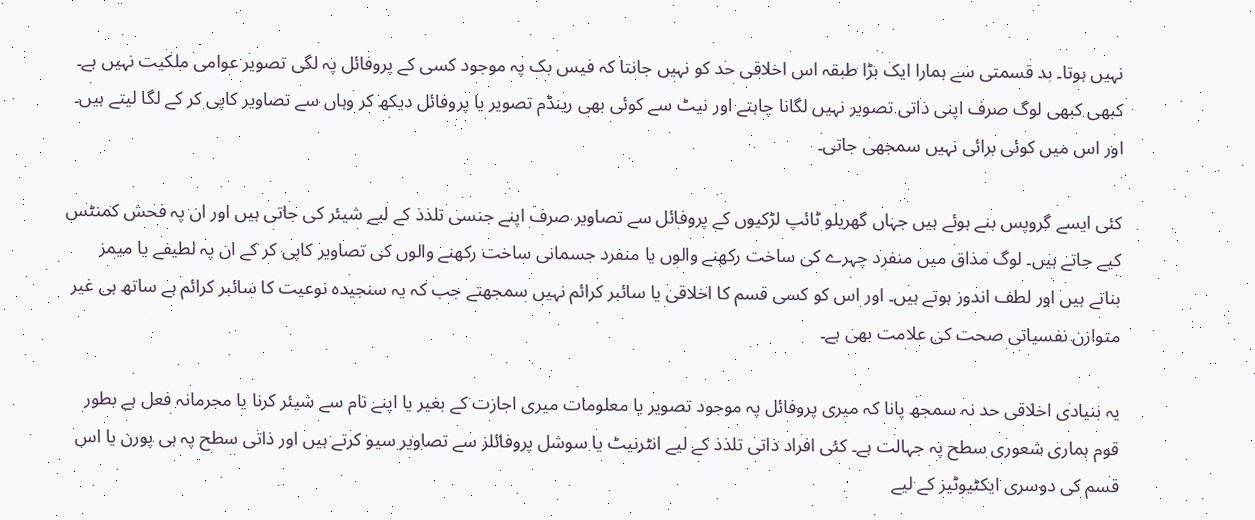نہیں ہوتا۔ بد قسمتی سے ہمارا ایک بڑا طبقہ اس اخلاقی حد کو نہیں جانتا کہ فیس بک پہ موجود کسی کے پروفائل پہ لگی تصویر عوامی ملکیت نہیں ہے۔ کبھی کبھی لوگ صرف اپنی ذاتی تصویر نہیں لگانا چاہتے اور نیٹ سے کوئی بھی رینڈم تصویر یا پروفائل دیکھ کر وہاں سے تصاویر کاپی کر کے لگا لیتے ہیں۔ اور اس میں کوئی برائی نہیں سمجھی جاتی۔

کئی ایسے گروپس بنے ہوئے ہیں جہاں گھریلو ٹائپ لڑکیوں کے پروفائل سے تصاویر صرف اپنے جنسی تلذذ کے لیے شیئر کی جاتی ہیں اور ان پہ فحش کمنٹس کیے جاتے ہیں۔ لوگ مذاق میں منفرد چہرے کی ساخت رکھنے والوں یا منفرد جسمانی ساخت رکھنے والوں کی تصاویر کاپی کر کے ان پہ لطیفے یا میمز بناتے ہیں اور لطف اندوز ہوتے ہیں۔ اور اس کو کسی قسم کا اخلاقی یا سائبر کرائم نہیں سمجھتے جب کہ یہ سنجیدہ نوعیت کا سائبر کرائم ہے ساتھ ہی غیر متوازن نفسیاتی صحت کی علامت بھی ہے۔

یہ بنیادی اخلاقی حد نہ سمجھ پانا کہ میری پروفائل پہ موجود تصویر یا معلومات میری اجازت کے بغیر یا اپنے نام سے شیئر کرنا یا مجرمانہ فعل ہے بطور قوم ہماری شعوری سطح پہ جہالت ہے۔ کئی افراد ذاتی تلذذ کے لیے انٹرنیٹ یا سوشل پروفائلز سے تصاویر سیو کرتے ہیں اور ذاتی سطح پہ ہی پورن یا اس قسم کی دوسری ایکٹیوٹیز کے لیے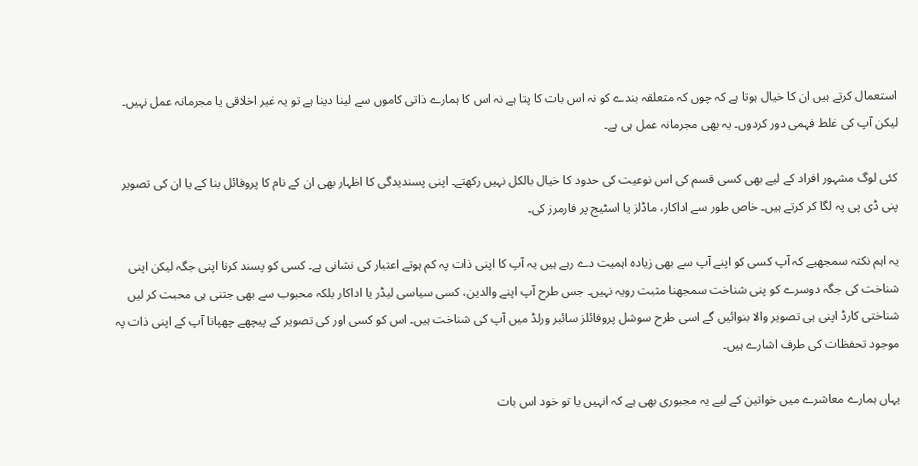استعمال کرتے ہیں ان کا خیال ہوتا ہے کہ چوں کہ متعلقہ بندے کو نہ اس بات کا پتا ہے نہ اس کا ہمارے ذاتی کاموں سے لینا دینا ہے تو یہ غیر اخلاقی یا مجرمانہ عمل نہیں۔ لیکن آپ کی غلط فہمی دور کردوں۔ یہ بھی مجرمانہ عمل ہی ہے۔

کئی لوگ مشہور افراد کے لیے بھی کسی قسم کی اس نوعیت کی حدود کا خیال بالکل نہیں رکھتے۔ اپنی پسندیدگی کا اظہار بھی ان کے نام کا پروفائل بنا کے یا ان کی تصویر پنی ڈی پی پہ لگا کر کرتے ہیں۔ خاص طور سے اداکار، ماڈلز یا اسٹیج پر فارمرز کی۔

یہ اہم نکتہ سمجھیے کہ آپ کسی کو اپنے آپ سے بھی زیادہ اہمیت دے رہے ہیں یہ آپ کا اپنی ذات پہ کم ہوتے اعتبار کی نشانی ہے۔ کسی کو پسند کرنا اپنی جگہ لیکن اپنی شناخت کی جگہ دوسرے کو پنی شناخت سمجھنا مثبت رویہ نہیں۔ جس طرح آپ اپنے والدین، کسی سیاسی لیڈر یا اداکار بلکہ محبوب سے بھی جتنی ہی محبت کر لیں شناختی کارڈ اپنی ہی تصویر والا بنوائیں گے اسی طرح سوشل پروفائلز سائبر ورلڈ میں آپ کی شناخت ہیں۔ اس کو کسی اور کی تصویر کے پیچھے چھپانا آپ کے اپنی ذات پہ موجود تحفظات کی طرف اشارے ہیں۔

یہاں ہمارے معاشرے میں خواتین کے لیے یہ مجبوری بھی ہے کہ انہیں یا تو خود اس بات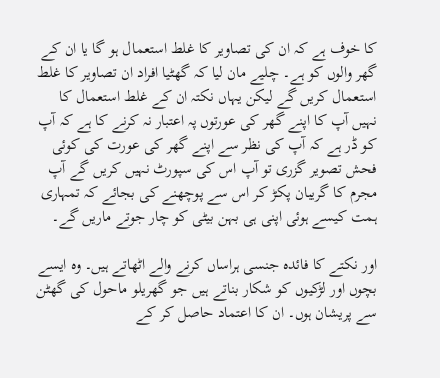کا خوف ہے کہ ان کی تصاویر کا غلط استعمال ہو گا یا ان کے گھر والوں کو ہے۔ چلیے مان لیا کہ گھٹیا افراد ان تصاویر کا غلط استعمال کریں گے لیکن یہاں نکتہ ان کے غلط استعمال کا نہیں آپ کا اپنے گھر کی عورتوں پہ اعتبار نہ کرنے کا ہے کہ آپ کو ڈر ہے کہ آپ کی نظر سے اپنے گھر کی عورت کی کوئی فحش تصویر گزری تو آپ اس کی سپورٹ نہیں کریں گے آپ مجرم کا گریبان پکڑ کر اس سے پوچھنے کی بجائے کہ تمہاری ہمت کیسے ہوئی اپنی ہی بہن بیٹی کو چار جوتے ماریں گے۔

اور نکتے کا فائدہ جنسی ہراساں کرنے والے اٹھاتے ہیں۔ وہ ایسے بچوں اور لڑکیوں کو شکار بناتے ہیں جو گھریلو ماحول کی گھٹن سے پریشان ہوں۔ ان کا اعتماد حاصل کر کے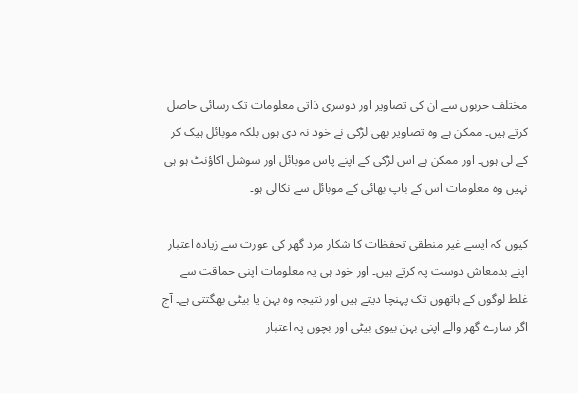مختلف حربوں سے ان کی تصاویر اور دوسری ذاتی معلومات تک رسائی حاصل کرتے ہیں۔ ممکن ہے وہ تصاویر بھی لڑکی نے خود نہ دی ہوں بلکہ موبائل ہیک کر کے لی ہوں۔ اور ممکن ہے اس لڑکی کے اپنے پاس موبائل اور سوشل اکاؤنٹ ہو ہی نہیں وہ معلومات اس کے باپ بھائی کے موبائل سے نکالی ہو۔

کیوں کہ ایسے غیر منطقی تحفظات کا شکار مرد گھر کی عورت سے زیادہ اعتبار اپنے بدمعاش دوست پہ کرتے ہیں۔ اور خود ہی یہ معلومات اپنی حماقت سے غلط لوگوں کے ہاتھوں تک پہنچا دیتے ہیں اور نتیجہ وہ بہن یا بیٹی بھگتتی ہے۔ آج اگر سارے گھر والے اپنی بہن بیوی بیٹی اور بچوں پہ اعتبار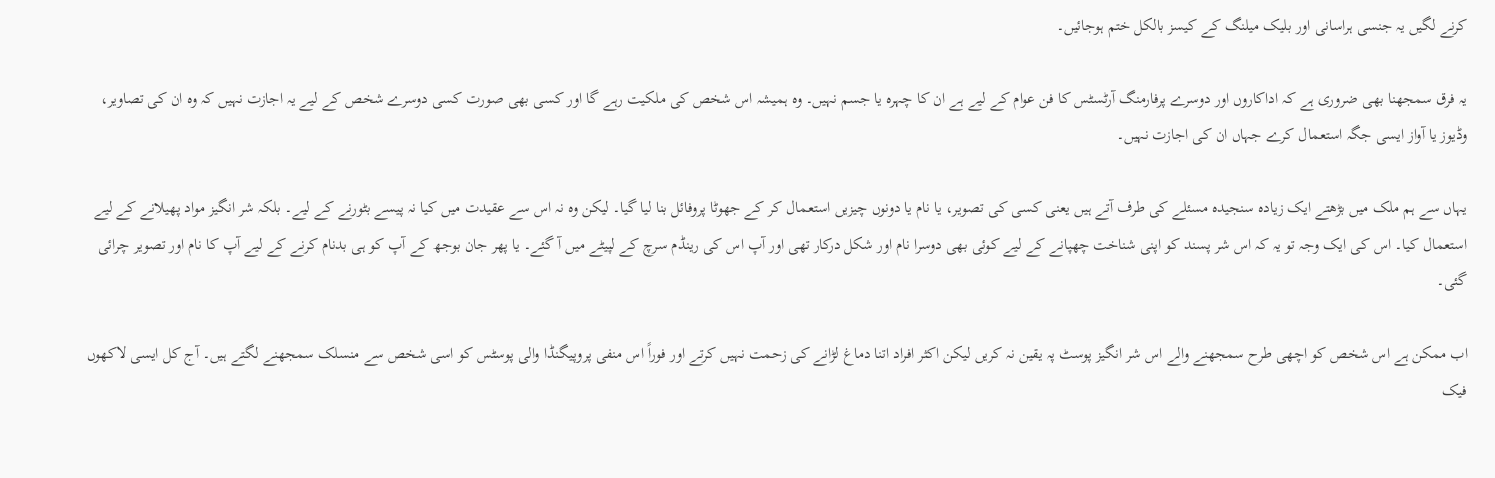کرنے لگیں یہ جنسی ہراسانی اور بلیک میلنگ کے کیسز بالکل ختم ہوجائیں۔

یہ فرق سمجھنا بھی ضروری ہے کہ اداکاروں اور دوسرے پرفارمنگ آرٹسٹس کا فن عوام کے لیے ہے ان کا چہرہ یا جسم نہیں۔ وہ ہمیشہ اس شخص کی ملکیت رہے گا اور کسی بھی صورت کسی دوسرے شخص کے لیے یہ اجازت نہیں کہ وہ ان کی تصاویر، وڈیوز یا آواز ایسی جگہ استعمال کرے جہاں ان کی اجازت نہیں۔

یہاں سے ہم ملک میں بڑھتے ایک زیادہ سنجیدہ مسئلے کی طرف آتے ہیں یعنی کسی کی تصویر، یا نام یا دونوں چیزیں استعمال کر کے جھوٹا پروفائل بنا لیا گیا۔ لیکن وہ نہ اس سے عقیدت میں کیا نہ پیسے بٹورنے کے لیے۔ بلکہ شر انگیز مواد پھیلانے کے لیے استعمال کیا۔ اس کی ایک وجہ تو یہ کہ اس شر پسند کو اپنی شناخت چھپانے کے لیے کوئی بھی دوسرا نام اور شکل درکار تھی اور آپ اس کی رینڈم سرچ کے لپیٹے میں آ گئے۔ یا پھر جان بوجھ کے آپ کو ہی بدنام کرنے کے لیے آپ کا نام اور تصویر چرائی گئی۔

اب ممکن ہے اس شخص کو اچھی طرح سمجھنے والے اس شر انگیز پوسٹ پہ یقین نہ کریں لیکن اکثر افراد اتنا دماغ لڑانے کی زحمت نہیں کرتے اور فوراً اس منفی پروپیگنڈا والی پوسٹس کو اسی شخص سے منسلک سمجھنے لگتے ہیں۔ آج کل ایسی لاکھوں فیک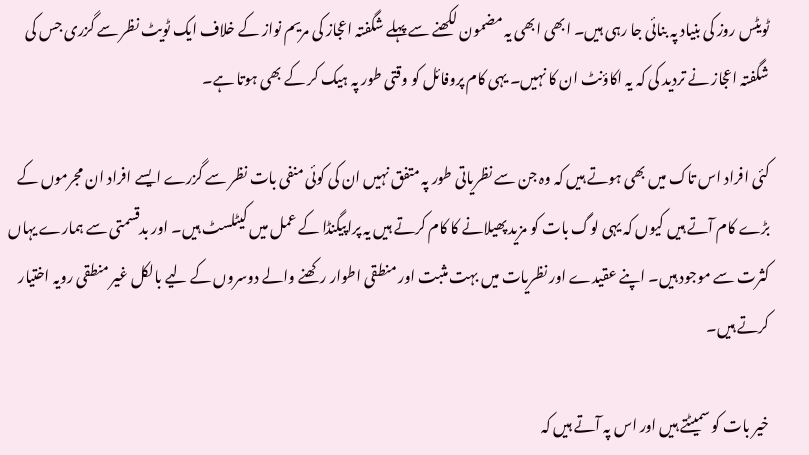ٹویٹس روز کی بنیاد پہ بنائی جا رہی ہیں۔ ابھی ابھی یہ مضمون لکھنے سے پہلے شگفتہ اعجاز کی مریم نواز کے خلاف ایک ٹویٹ نظر سے گزری جس کی شگفتہ اعجاز نے تردید کی کہ یہ اکاؤنٹ ان کا نہیں۔ یہی کام پروفائل کو وقتی طور پہ ہیک کر کے بھی ہوتا ہے۔

کئی افراد اس تاک میں بھی ہوتے ہیں کہ وہ جن سے نظریاتی طور پہ متفق نہیں ان کی کوئی منفی بات نظر سے گزرے ایسے افراد ان مجرموں کے بڑے کام آتے ہیں کیوں کہ یہی لوگ بات کو مزید پھیلانے کا کام کرتے ہیں یہ پراپیگنڈا کے عمل میں کیٹلسٹ ہیں۔ اور بدقسمتی سے ہمارے یہاں کثرت سے موجود ہیں۔ اپنے عقیدے اور نظریات میں بہت مثبت اور منطقی اطوار رکھنے والے دوسروں کے لیے بالکل غیر منطقی رویہ اختیار کرتے ہیں۔

خیر بات کو سمیٹتے ہیں اور اس پہ آتے ہیں کہ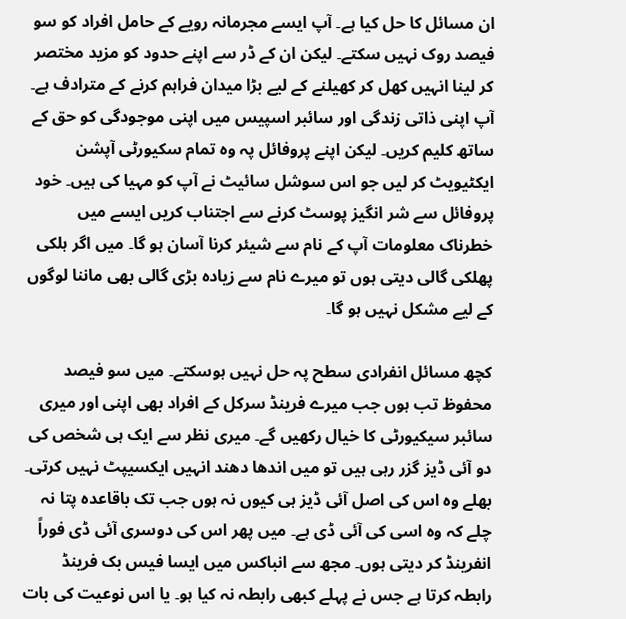ان مسائل کا حل کیا ہے۔ آپ ایسے مجرمانہ رویے کے حامل افراد کو سو فیصد روک نہیں سکتے۔ لیکن ان کے ڈر سے اپنے حدود کو مزید مختصر کر لینا انہیں کھل کر کھیلنے کے لیے بڑا میدان فراہم کرنے کے مترادف ہے۔ آپ اپنی ذاتی زندگی اور سائبر اسپیس میں اپنی موجودگی کو حق کے ساتھ کلیم کریں۔ لیکن اپنے پروفائل پہ وہ تمام سکیورٹی آپشن ایکٹیویٹ کر لیں جو اس سوشل سائیٹ نے آپ کو مہیا کی ہیں۔ خود پروفائل سے شر انگیز پوسٹ کرنے سے اجتناب کریں ایسے میں خطرناک معلومات آپ کے نام سے شیئر کرنا آسان ہو گا۔ میں اگر ہلکی پھلکی گالی دیتی ہوں تو میرے نام سے زیادہ بڑی گالی بھی ماننا لوگوں کے لیے مشکل نہیں ہو گا۔

کچھ مسائل انفرادی سطح پہ حل نہیں ہوسکتے۔ میں سو فیصد محفوظ تب ہوں جب میرے فرینڈ سرکل کے افراد بھی اپنی اور میری سائبر سیکیورٹی کا خیال رکھیں گے۔ میری نظر سے ایک ہی شخص کی دو آئی ڈیز گزر رہی ہیں تو میں اندھا دھند انہیں ایکسیپٹ نہیں کرتی۔ بھلے وہ اس کی اصل آئی ڈیز ہی کیوں نہ ہوں جب تک باقاعدہ پتا نہ چلے کہ وہ اسی کی آئی ڈی ہے۔ میں پھر اس کی دوسری آئی ڈی فوراً انفرینڈ کر دیتی ہوں۔ مجھ سے انباکس میں ایسا فیس بک فرینڈ رابطہ کرتا ہے جس نے پہلے کبھی رابطہ نہ کیا ہو۔ یا اس نوعیت کی بات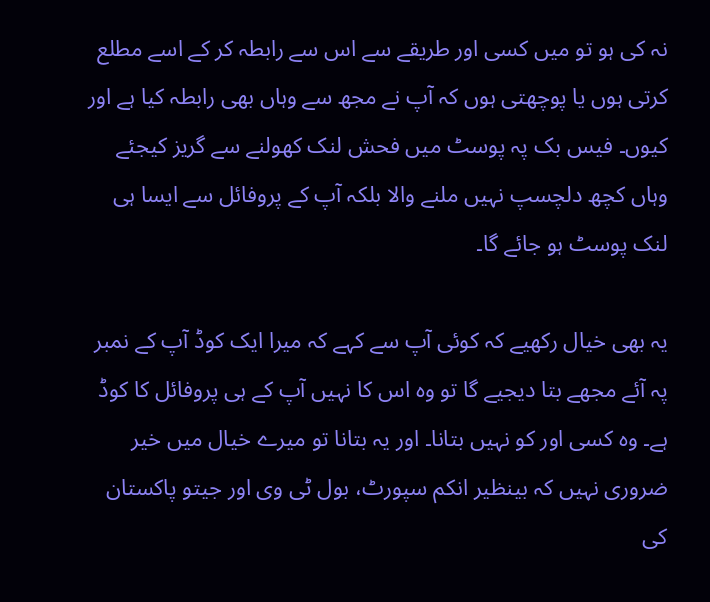نہ کی ہو تو میں کسی اور طریقے سے اس سے رابطہ کر کے اسے مطلع کرتی ہوں یا پوچھتی ہوں کہ آپ نے مجھ سے وہاں بھی رابطہ کیا ہے اور کیوں۔ فیس بک پہ پوسٹ میں فحش لنک کھولنے سے گریز کیجئے وہاں کچھ دلچسپ نہیں ملنے والا بلکہ آپ کے پروفائل سے ایسا ہی لنک پوسٹ ہو جائے گا۔

یہ بھی خیال رکھیے کہ کوئی آپ سے کہے کہ میرا ایک کوڈ آپ کے نمبر پہ آئے مجھے بتا دیجیے گا تو وہ اس کا نہیں آپ کے ہی پروفائل کا کوڈ ہے۔ وہ کسی اور کو نہیں بتانا۔ اور یہ بتانا تو میرے خیال میں خیر ضروری نہیں کہ بینظیر انکم سپورٹ، بول ٹی وی اور جیتو پاکستان کی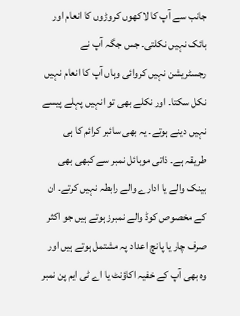جانب سے آپ کا لاکھوں کروڑوں کا انعام اور بائک نہیں نکلتی۔ جس جگہ آپ نے رجسٹریشن نہیں کروائی وہاں آپ کا انعام نہیں نکل سکتا۔ اور نکلے بھی تو انہیں پہلے پیسے نہیں دینے ہوتے۔ یہ بھی سائبر کرائم کا ہی طریقہ ہے۔ ذاتی موبائل نمبر سے کبھی بھی بینک والے یا ادارے والے رابطہ نہیں کرتے۔ ان کے مخصوص کوڈ والے نمبرز ہوتے ہیں جو اکثر صرف چار یا پانچ اعداد پہ مشتمل ہوتے ہیں اور وہ بھی آپ کے خفیہ اکاؤنٹ یا اے ٹی ایم پن نمبر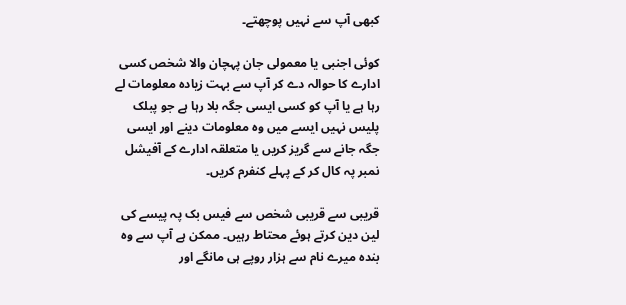کبھی آپ سے نہیں پوچھتے۔

کوئی اجنبی یا معمولی جان پہچان والا شخص کسی ادارے کا حوالہ دے کر آپ سے بہت زیادہ معلومات لے رہا ہے یا آپ کو کسی ایسی جگہ بلا رہا ہے جو پبلک پلیس نہیں ایسے میں وہ معلومات دینے اور ایسی جگہ جانے سے گریز کریں یا متعلقہ ادارے کے آفیشل نمبر پہ کال کر کے پہلے کنفرم کریں۔

قریبی سے قریبی شخص سے فیس بک پہ پیسے کی لین دین کرتے ہوئے محتاط رہیں۔ ممکن ہے آپ سے وہ بندہ میرے نام سے ہزار روپے ہی مانگے اور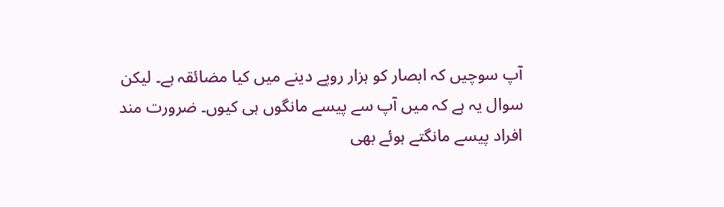آپ سوچیں کہ ابصار کو ہزار روپے دینے میں کیا مضائقہ ہے۔ لیکن سوال یہ ہے کہ میں آپ سے پیسے مانگوں ہی کیوں۔ ضرورت مند افراد پیسے مانگتے ہوئے بھی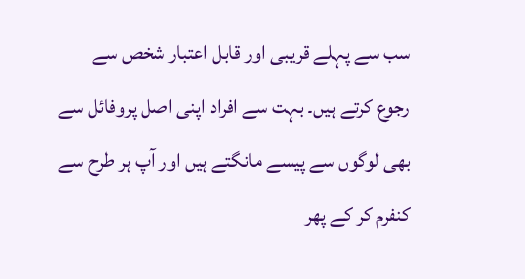سب سے پہلے قریبی اور قابل اعتبار شخص سے رجوع کرتے ہیں۔ بہت سے افراد اپنی اصل پروفائل سے بھی لوگوں سے پیسے مانگتے ہیں اور آپ ہر طرح سے کنفرم کر کے پھر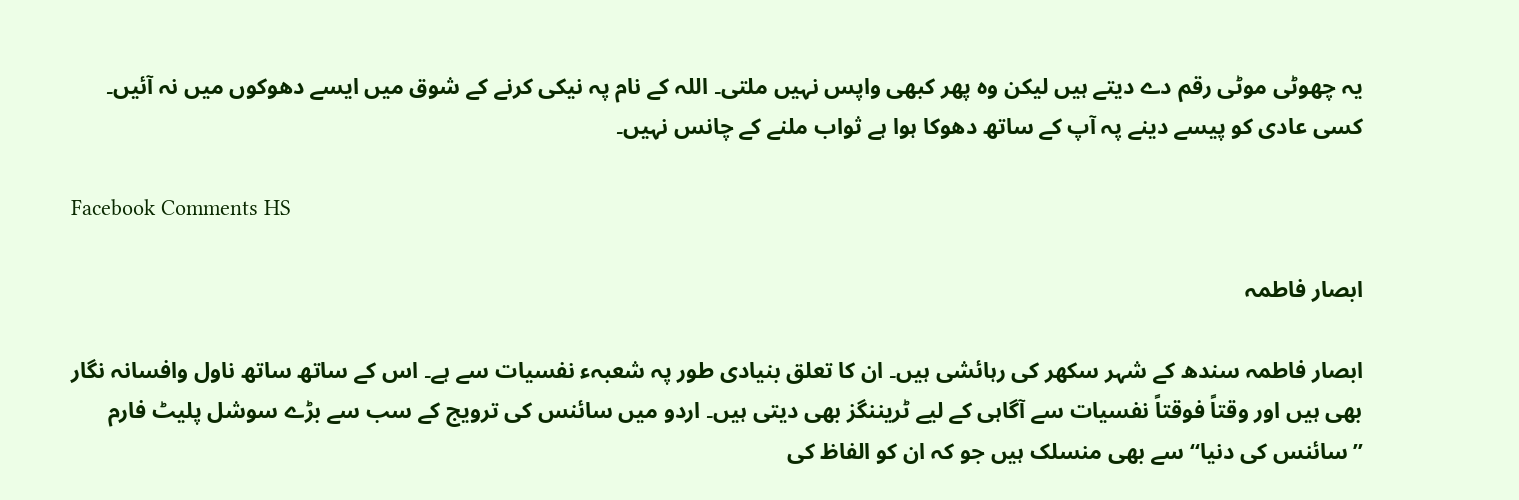یہ چھوٹی موٹی رقم دے دیتے ہیں لیکن وہ پھر کبھی واپس نہیں ملتی۔ اللہ کے نام پہ نیکی کرنے کے شوق میں ایسے دھوکوں میں نہ آئیں۔ کسی عادی کو پیسے دینے پہ آپ کے ساتھ دھوکا ہوا ہے ثواب ملنے کے چانس نہیں۔

Facebook Comments HS

ابصار فاطمہ

ابصار فاطمہ سندھ کے شہر سکھر کی رہائشی ہیں۔ ان کا تعلق بنیادی طور پہ شعبہء نفسیات سے ہے۔ اس کے ساتھ ساتھ ناول وافسانہ نگار بھی ہیں اور وقتاً فوقتاً نفسیات سے آگاہی کے لیے ٹریننگز بھی دیتی ہیں۔ اردو میں سائنس کی ترویج کے سب سے بڑے سوشل پلیٹ فارم ”سائنس کی دنیا“ سے بھی منسلک ہیں جو کہ ان کو الفاظ کی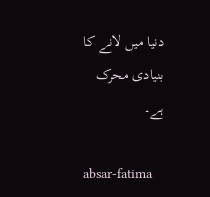دنیا میں لانے کا بنیادی محرک ہے۔

absar-fatima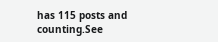has 115 posts and counting.See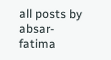all posts by absar-fatima